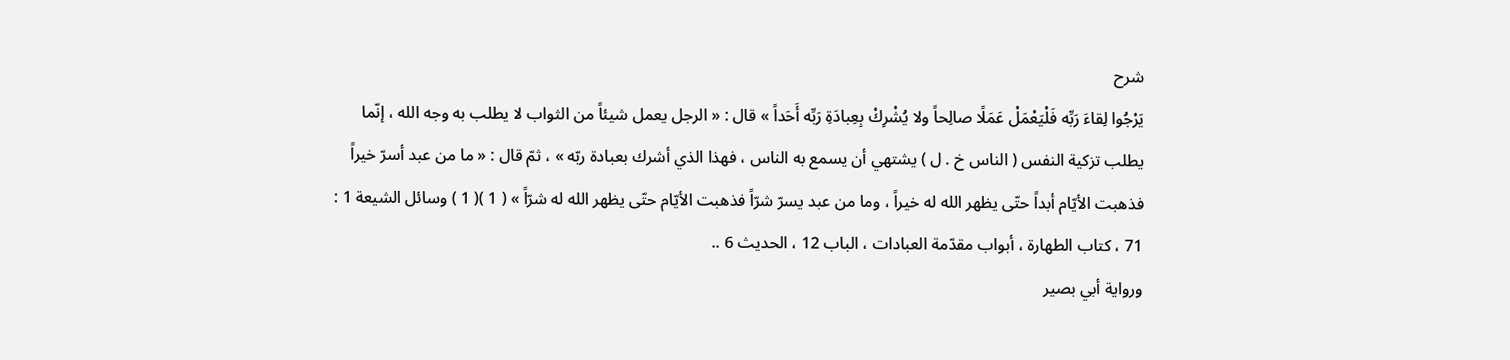شرح
يَرْجُوا لِقاءَ رَبِّه فَلْيَعْمَلْ عَمَلًا صالِحاً ولا يُشْرِكْ بِعِبادَةِ رَبِّه أَحَداً » قال : « الرجل يعمل شيئاً من الثواب لا يطلب به وجه الله ، إنّما يطلب تزكية النفس ( الناس خ . ل ) يشتهي أن يسمع به الناس ، فهذا الذي أشرك بعبادة ربّه » ، ثمّ قال : « ما من عبد أسرّ خيراً فذهبت الأيّام أبداً حتّى يظهر الله له خيراً ، وما من عبد يسرّ شرّاً فذهبت الأيّام حتّى يظهر الله له شرّاً » ( 1 )( 1 ) وسائل الشيعة 1 : 71 ، كتاب الطهارة ، أبواب مقدّمة العبادات ، الباب 12 ، الحديث 6 ..
ورواية أبي بصير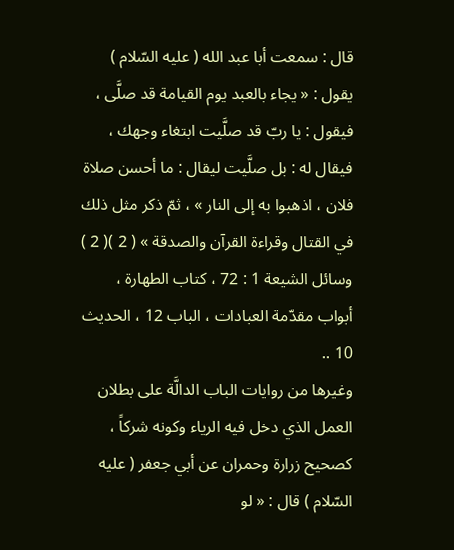قال : سمعت أبا عبد الله ( عليه السّلام ) يقول : « يجاء بالعبد يوم القيامة قد صلَّى ، فيقول : يا ربّ قد صلَّيت ابتغاء وجهك ، فيقال له : بل صلَّيت ليقال : ما أحسن صلاة فلان ، اذهبوا به إلى النار » ، ثمّ ذكر مثل ذلك في القتال وقراءة القرآن والصدقة » ( 2 )( 2 ) وسائل الشيعة 1 : 72 ، كتاب الطهارة ، أبواب مقدّمة العبادات ، الباب 12 ، الحديث 10 ..
وغيرها من روايات الباب الدالَّة على بطلان العمل الذي دخل فيه الرياء وكونه شركاً ، كصحيح زرارة وحمران عن أبي جعفر ( عليه السّلام ) قال : « لو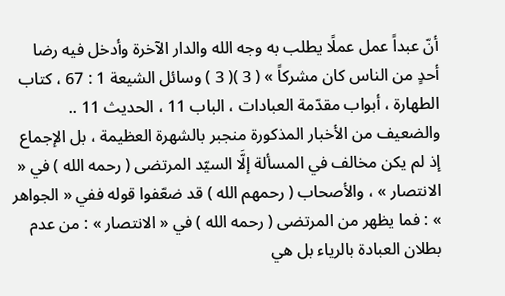أنّ عبداً عمل عملًا يطلب به وجه الله والدار الآخرة وأدخل فيه رضا أحدٍ من الناس كان مشركاً » ( 3 )( 3 ) وسائل الشيعة 1 : 67 ، كتاب الطهارة ، أبواب مقدّمة العبادات ، الباب 11 ، الحديث 11 ..
والضعيف من الأخبار المذكورة منجبر بالشهرة العظيمة ، بل الإجماع إذ لم يكن مخالف في المسألة إلَّا السيّد المرتضى ( رحمه الله ) في « الانتصار » ، والأصحاب ( رحمهم الله ) قد ضعّفوا قوله ففي « الجواهر » : فما يظهر من المرتضى ( رحمه الله ) في « الانتصار » : من عدم بطلان العبادة بالرياء بل هي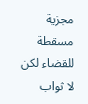مجزية مسقطة للقضاء لكن لا ثواب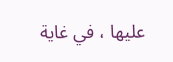عليها ، في غاية